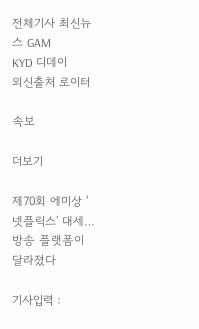전체기사 최신뉴스 GAM
KYD 디데이
외신출처 로이터

속보

더보기

제70회 에미상 '넷플릭스' 대세…방송 플랫폼이 달라졌다

기사입력 :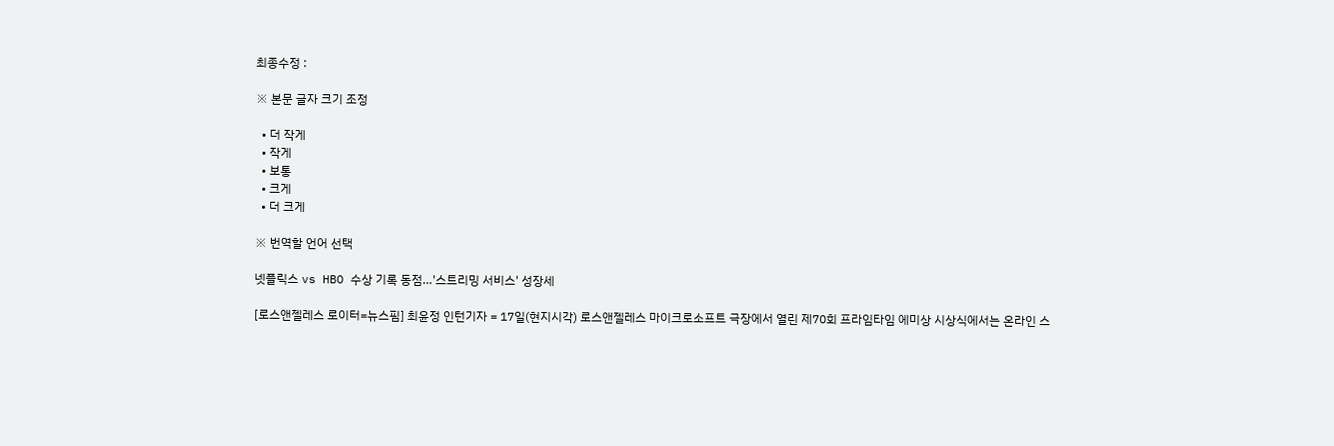최종수정 :

※ 본문 글자 크기 조정

  • 더 작게
  • 작게
  • 보통
  • 크게
  • 더 크게

※ 번역할 언어 선택

넷플릭스 vs HBO 수상 기록 동점…'스트리밍 서비스' 성장세

[로스앤젤레스 로이터=뉴스핌] 최윤정 인턴기자 = 17일(현지시각) 로스앤젤레스 마이크로소프트 극장에서 열린 제70회 프라임타임 에미상 시상식에서는 온라인 스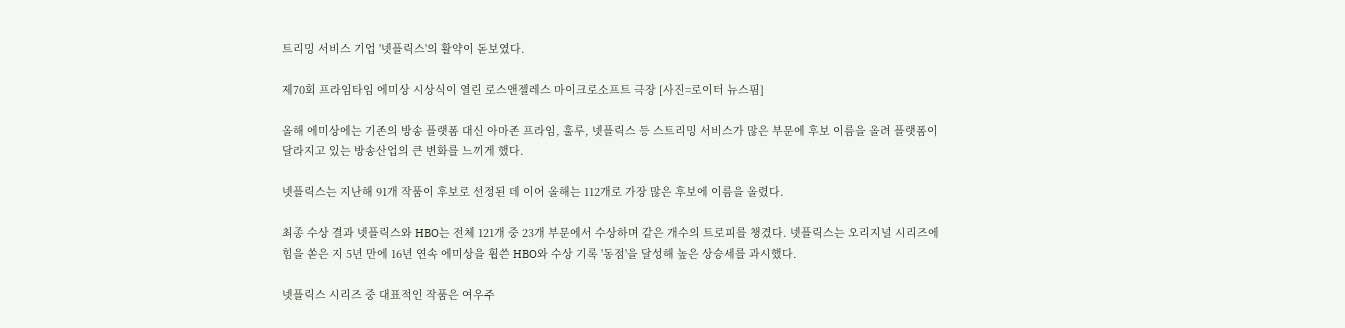트리밍 서비스 기업 '넷플릭스'의 활약이 돋보였다.

제70회 프라임타임 에미상 시상식이 열린 로스앤젤레스 마이크로소프트 극장 [사진=로이터 뉴스핌]

올해 에미상에는 기존의 방송 플랫폼 대신 아마존 프라임, 훌루, 넷플릭스 등 스트리밍 서비스가 많은 부문에 후보 이름을 올려 플랫폼이 달라지고 있는 방송산업의 큰 변화를 느끼게 했다.

넷플릭스는 지난해 91개 작품이 후보로 선정된 데 이어 올해는 112개로 가장 많은 후보에 이름을 올렸다.

최종 수상 결과 넷플릭스와 HBO는 전체 121개 중 23개 부문에서 수상하며 같은 개수의 트로피를 챙겼다. 넷플릭스는 오리지널 시리즈에 힘을 쏟은 지 5년 만에 16년 연속 에미상을 휩쓴 HBO와 수상 기록 '동점'을 달성해 높은 상승세를 과시했다.

넷플릭스 시리즈 중 대표적인 작품은 여우주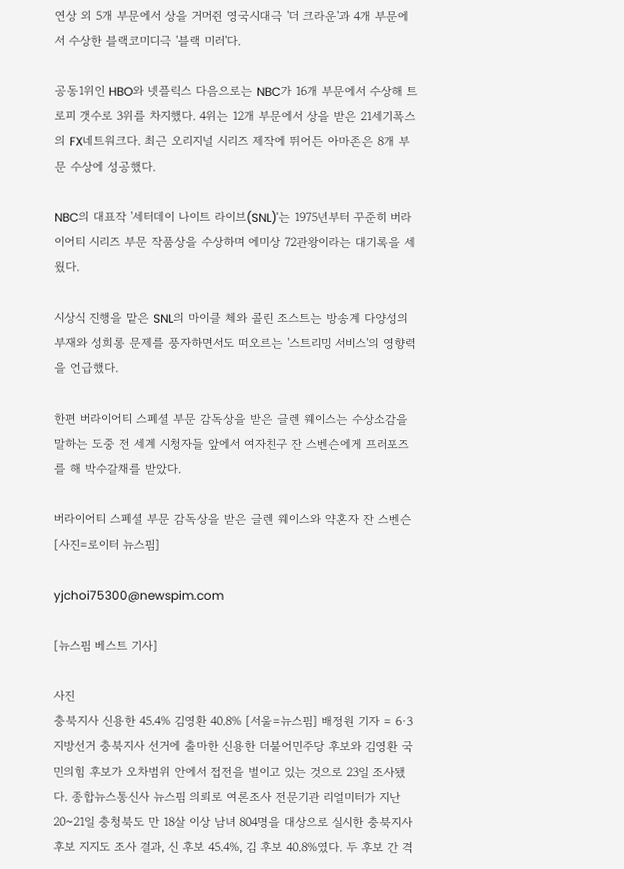연상 외 5개 부문에서 상을 거머쥔 영국시대극 '더 크라운'과 4개 부문에서 수상한 블랙코미디극 '블랙 미러'다.

공동1위인 HBO와 넷플릭스 다음으로는 NBC가 16개 부문에서 수상해 트로피 갯수로 3위를 차지했다. 4위는 12개 부문에서 상을 받은 21세기폭스의 FX네트워크다. 최근 오리지널 시리즈 제작에 뛰어든 아마존은 8개 부문 수상에 성공했다.

NBC의 대표작 '세터데이 나이트 라이브(SNL)'는 1975년부터 꾸준히 버라이어티 시리즈 부문 작품상을 수상하며 에미상 72관왕이라는 대기록을 세웠다.

시상식 진행을 맡은 SNL의 마이클 체와 콜린 조스트는 방송계 다양성의 부재와 성희롱 문제를 풍자하면서도 떠오르는 '스트리밍 서비스'의 영향력을 언급했다.

한편 버라이어티 스폐셜 부문 감독상을 받은 글렌 웨이스는 수상소감을 말하는 도중 전 세계 시청자들 앞에서 여자친구 잔 스벤슨에게 프러포즈를 해 박수갈채를 받았다.

버라이어티 스폐셜 부문 감독상을 받은 글렌 웨이스와 약혼자 잔 스벤슨 [사진=로이터 뉴스핌]

yjchoi75300@newspim.com

[뉴스핌 베스트 기사]

사진
충북지사 신용한 45.4% 김영환 40.8% [서울=뉴스핌] 배정원 기자 = 6·3 지방선거 충북지사 선거에 출마한 신용한 더불어민주당 후보와 김영환 국민의힘 후보가 오차범위 안에서 접전을 벌이고 있는 것으로 23일 조사됐다. 종합뉴스통신사 뉴스핌 의뢰로 여론조사 전문기관 리얼미터가 지난 20~21일 충청북도 만 18살 이상 남녀 804명을 대상으로 실시한 충북지사 후보 지지도 조사 결과, 신 후보 45.4%, 김 후보 40.8%였다. 두 후보 간 격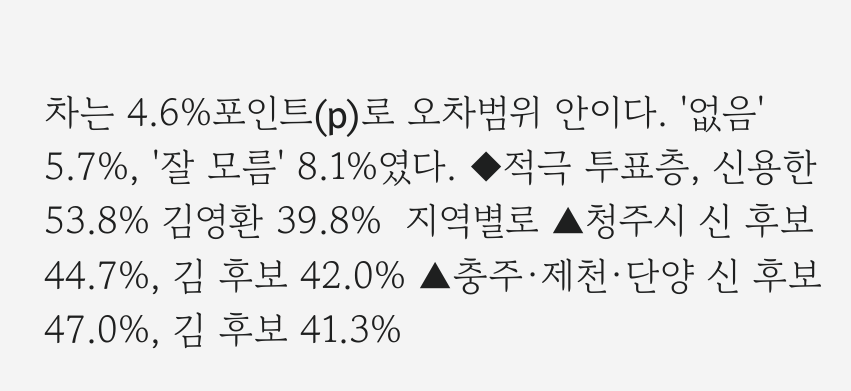차는 4.6%포인트(p)로 오차범위 안이다. '없음' 5.7%, '잘 모름' 8.1%였다. ◆적극 투표층, 신용한 53.8% 김영환 39.8%  지역별로 ▲청주시 신 후보 44.7%, 김 후보 42.0% ▲충주·제천·단양 신 후보 47.0%, 김 후보 41.3%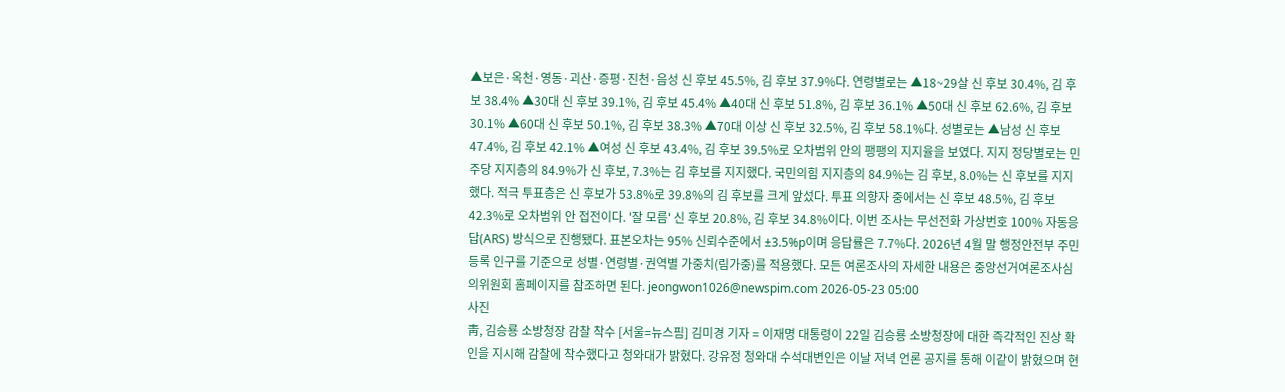▲보은·옥천·영동·괴산·증평·진천·음성 신 후보 45.5%, 김 후보 37.9%다. 연령별로는 ▲18~29살 신 후보 30.4%, 김 후보 38.4% ▲30대 신 후보 39.1%, 김 후보 45.4% ▲40대 신 후보 51.8%, 김 후보 36.1% ▲50대 신 후보 62.6%, 김 후보 30.1% ▲60대 신 후보 50.1%, 김 후보 38.3% ▲70대 이상 신 후보 32.5%, 김 후보 58.1%다. 성별로는 ▲남성 신 후보 47.4%, 김 후보 42.1% ▲여성 신 후보 43.4%, 김 후보 39.5%로 오차범위 안의 팽팽의 지지율을 보였다. 지지 정당별로는 민주당 지지층의 84.9%가 신 후보, 7.3%는 김 후보를 지지했다. 국민의힘 지지층의 84.9%는 김 후보, 8.0%는 신 후보를 지지했다. 적극 투표층은 신 후보가 53.8%로 39.8%의 김 후보를 크게 앞섰다. 투표 의향자 중에서는 신 후보 48.5%, 김 후보 42.3%로 오차범위 안 접전이다. '잘 모름' 신 후보 20.8%, 김 후보 34.8%이다. 이번 조사는 무선전화 가상번호 100% 자동응답(ARS) 방식으로 진행됐다. 표본오차는 95% 신뢰수준에서 ±3.5%p이며 응답률은 7.7%다. 2026년 4월 말 행정안전부 주민등록 인구를 기준으로 성별·연령별·권역별 가중치(림가중)를 적용했다. 모든 여론조사의 자세한 내용은 중앙선거여론조사심의위원회 홈페이지를 참조하면 된다. jeongwon1026@newspim.com 2026-05-23 05:00
사진
靑, 김승룡 소방청장 감찰 착수 [서울=뉴스핌] 김미경 기자 = 이재명 대통령이 22일 김승룡 소방청장에 대한 즉각적인 진상 확인을 지시해 감찰에 착수했다고 청와대가 밝혔다. 강유정 청와대 수석대변인은 이날 저녁 언론 공지를 통해 이같이 밝혔으며 현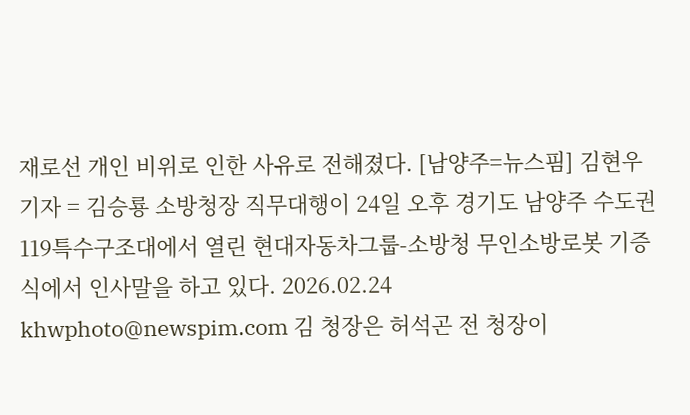재로선 개인 비위로 인한 사유로 전해졌다. [남양주=뉴스핌] 김현우 기자 = 김승룡 소방청장 직무대행이 24일 오후 경기도 남양주 수도권119특수구조대에서 열린 현대자동차그룹-소방청 무인소방로봇 기증식에서 인사말을 하고 있다. 2026.02.24 khwphoto@newspim.com 김 청장은 허석곤 전 청장이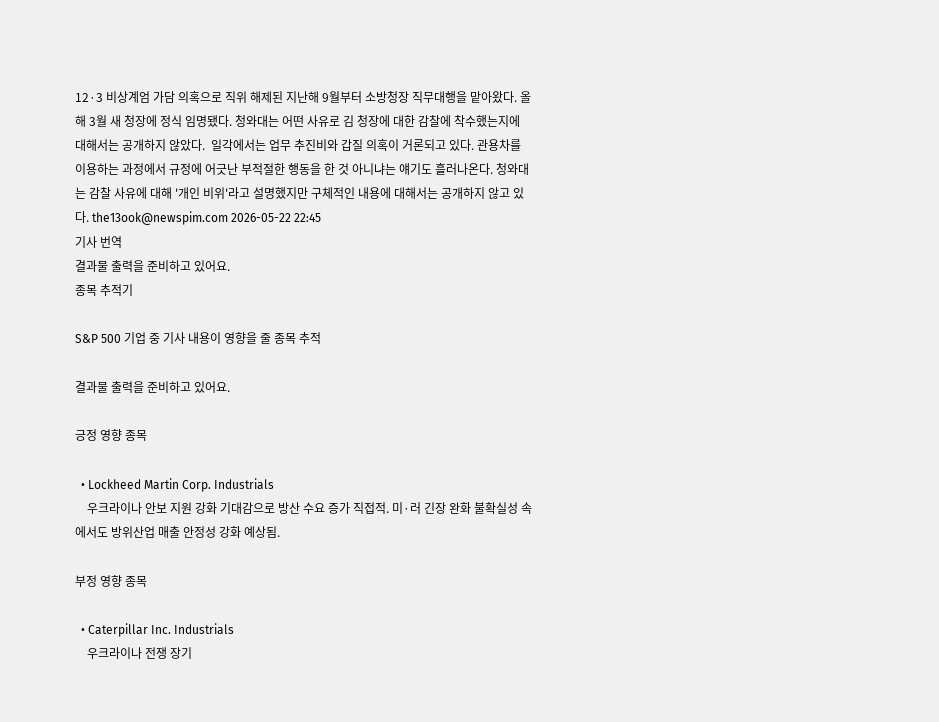12·3 비상계엄 가담 의혹으로 직위 해제된 지난해 9월부터 소방청장 직무대행을 맡아왔다. 올해 3월 새 청장에 정식 임명됐다. 청와대는 어떤 사유로 김 청장에 대한 감찰에 착수했는지에 대해서는 공개하지 않았다.  일각에서는 업무 추진비와 갑질 의혹이 거론되고 있다. 관용차를 이용하는 과정에서 규정에 어긋난 부적절한 행동을 한 것 아니냐는 얘기도 흘러나온다. 청와대는 감찰 사유에 대해 '개인 비위'라고 설명했지만 구체적인 내용에 대해서는 공개하지 않고 있다. the13ook@newspim.com 2026-05-22 22:45
기사 번역
결과물 출력을 준비하고 있어요.
종목 추적기

S&P 500 기업 중 기사 내용이 영향을 줄 종목 추적

결과물 출력을 준비하고 있어요.

긍정 영향 종목

  • Lockheed Martin Corp. Industrials
    우크라이나 안보 지원 강화 기대감으로 방산 수요 증가 직접적. 미·러 긴장 완화 불확실성 속에서도 방위산업 매출 안정성 강화 예상됨.

부정 영향 종목

  • Caterpillar Inc. Industrials
    우크라이나 전쟁 장기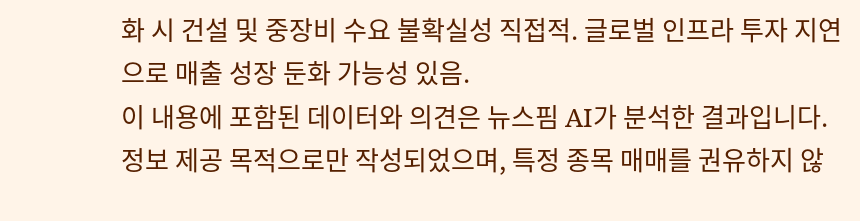화 시 건설 및 중장비 수요 불확실성 직접적. 글로벌 인프라 투자 지연으로 매출 성장 둔화 가능성 있음.
이 내용에 포함된 데이터와 의견은 뉴스핌 AI가 분석한 결과입니다. 정보 제공 목적으로만 작성되었으며, 특정 종목 매매를 권유하지 않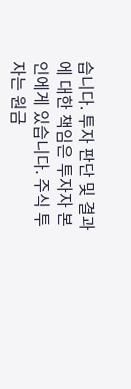습니다. 투자 판단 및 결과에 대한 책임은 투자자 본인에게 있습니다. 주식 투자는 원금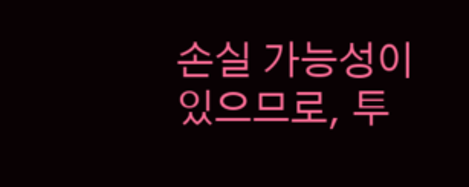손실 가능성이 있으므로, 투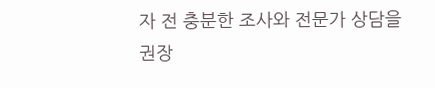자 전 충분한 조사와 전문가 상담을 권장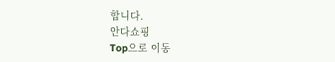합니다.
안다쇼핑
Top으로 이동